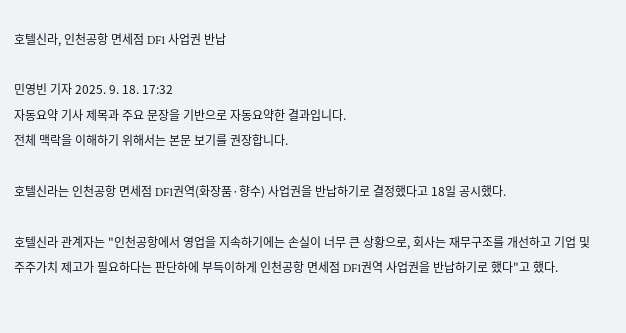호텔신라, 인천공항 면세점 DF1 사업권 반납

민영빈 기자 2025. 9. 18. 17:32
자동요약 기사 제목과 주요 문장을 기반으로 자동요약한 결과입니다.
전체 맥락을 이해하기 위해서는 본문 보기를 권장합니다.

호텔신라는 인천공항 면세점 DF1권역(화장품·향수) 사업권을 반납하기로 결정했다고 18일 공시했다.

호텔신라 관계자는 "인천공항에서 영업을 지속하기에는 손실이 너무 큰 상황으로, 회사는 재무구조를 개선하고 기업 및 주주가치 제고가 필요하다는 판단하에 부득이하게 인천공항 면세점 DF1권역 사업권을 반납하기로 했다"고 했다.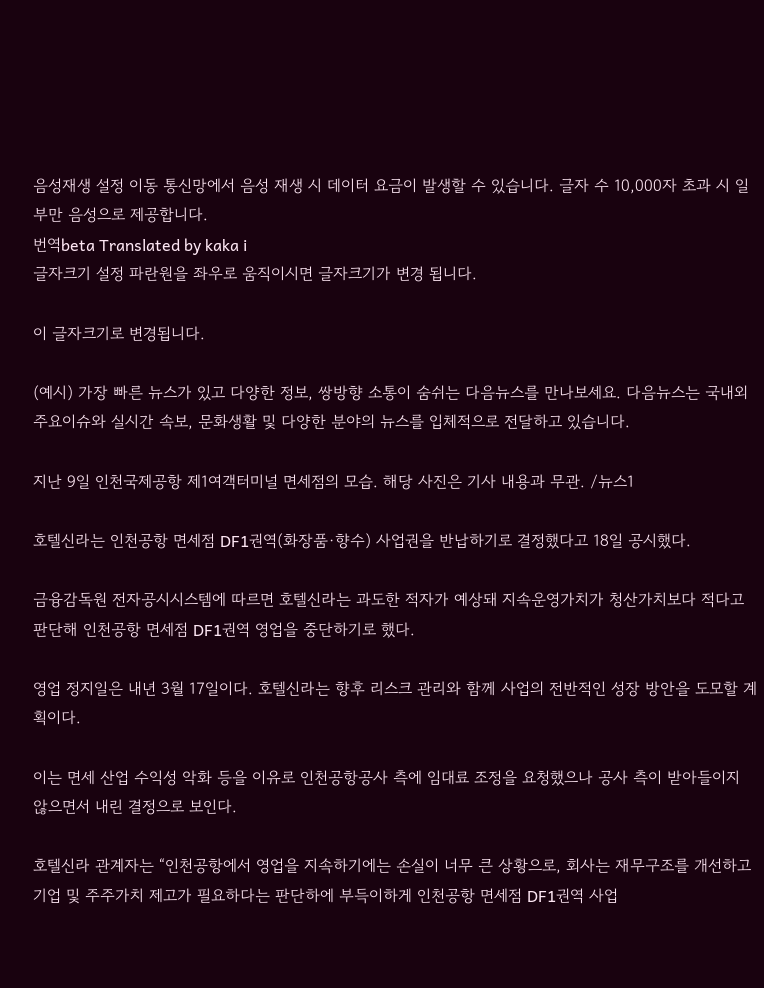음성재생 설정 이동 통신망에서 음성 재생 시 데이터 요금이 발생할 수 있습니다. 글자 수 10,000자 초과 시 일부만 음성으로 제공합니다.
번역beta Translated by kaka i
글자크기 설정 파란원을 좌우로 움직이시면 글자크기가 변경 됩니다.

이 글자크기로 변경됩니다.

(예시) 가장 빠른 뉴스가 있고 다양한 정보, 쌍방향 소통이 숨쉬는 다음뉴스를 만나보세요. 다음뉴스는 국내외 주요이슈와 실시간 속보, 문화생활 및 다양한 분야의 뉴스를 입체적으로 전달하고 있습니다.

지난 9일 인천국제공항 제1여객터미널 면세점의 모습. 해당 사진은 기사 내용과 무관. /뉴스1

호텔신라는 인천공항 면세점 DF1권역(화장품·향수) 사업권을 반납하기로 결정했다고 18일 공시했다.

금융감독원 전자공시시스템에 따르면 호텔신라는 과도한 적자가 예상돼 지속운영가치가 청산가치보다 적다고 판단해 인천공항 면세점 DF1권역 영업을 중단하기로 했다.

영업 정지일은 내년 3월 17일이다. 호텔신라는 향후 리스크 관리와 함께 사업의 전반적인 성장 방안을 도모할 계획이다.

이는 면세 산업 수익성 악화 등을 이유로 인천공항공사 측에 임대료 조정을 요청했으나 공사 측이 받아들이지 않으면서 내린 결정으로 보인다.

호텔신라 관계자는 “인천공항에서 영업을 지속하기에는 손실이 너무 큰 상황으로, 회사는 재무구조를 개선하고 기업 및 주주가치 제고가 필요하다는 판단하에 부득이하게 인천공항 면세점 DF1권역 사업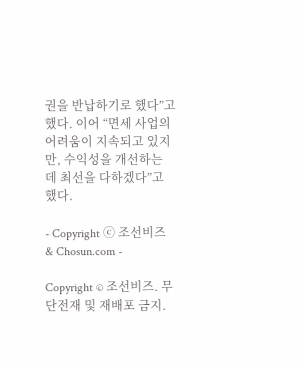권을 반납하기로 했다”고 했다. 이어 “면세 사업의 어려움이 지속되고 있지만, 수익성을 개선하는 데 최선을 다하겠다”고 했다.

- Copyright ⓒ 조선비즈 & Chosun.com -

Copyright © 조선비즈. 무단전재 및 재배포 금지.